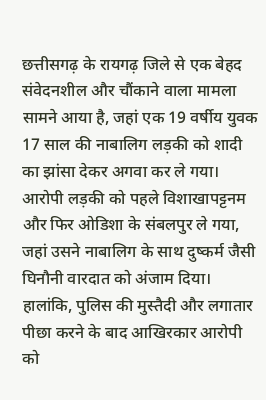छत्तीसगढ़ के रायगढ़ जिले से एक बेहद संवेदनशील और चौंकाने वाला मामला सामने आया है, जहां एक 19 वर्षीय युवक 17 साल की नाबालिग लड़की को शादी का झांसा देकर अगवा कर ले गया। आरोपी लड़की को पहले विशाखापट्टनम और फिर ओडिशा के संबलपुर ले गया, जहां उसने नाबालिग के साथ दुष्कर्म जैसी घिनौनी वारदात को अंजाम दिया।
हालांकि, पुलिस की मुस्तैदी और लगातार पीछा करने के बाद आखिरकार आरोपी को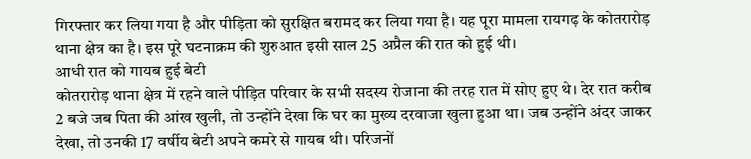गिरफ्तार कर लिया गया है और पीड़िता को सुरक्षित बरामद कर लिया गया है। यह पूरा मामला रायगढ़ के कोतरारोड़ थाना क्षेत्र का है। इस पूरे घटनाक्रम की शुरुआत इसी साल 25 अप्रैल की रात को हुई थी।
आधी रात को गायब हुई बेटी
कोतरारोड़ थाना क्षेत्र में रहने वाले पीड़ित परिवार के सभी सदस्य रोजाना की तरह रात में सोए हुए थे। देर रात करीब 2 बजे जब पिता की आंख खुली, तो उन्होंने देखा कि घर का मुख्य दरवाजा खुला हुआ था। जब उन्होंने अंदर जाकर देखा, तो उनकी 17 वर्षीय बेटी अपने कमरे से गायब थी। परिजनों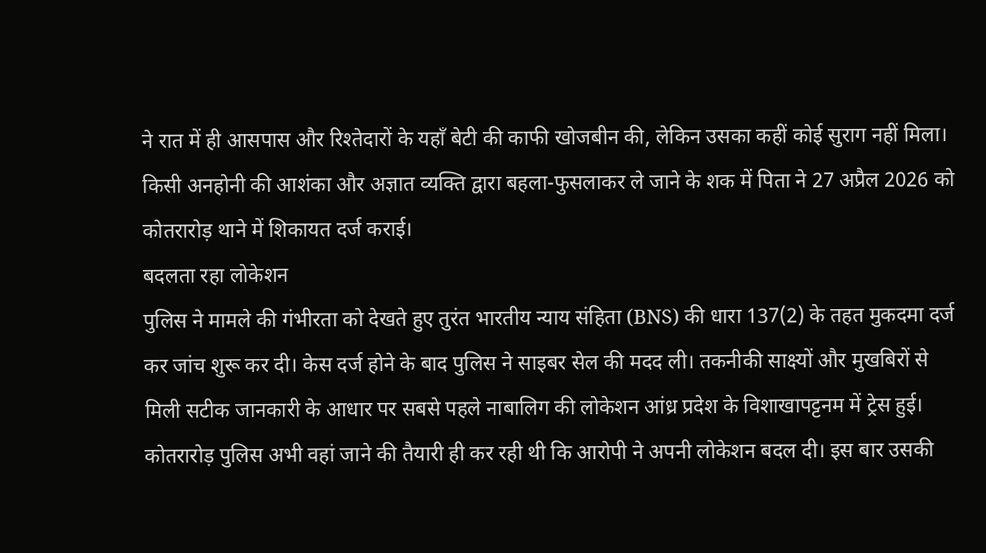ने रात में ही आसपास और रिश्तेदारों के यहाँ बेटी की काफी खोजबीन की, लेकिन उसका कहीं कोई सुराग नहीं मिला। किसी अनहोनी की आशंका और अज्ञात व्यक्ति द्वारा बहला-फुसलाकर ले जाने के शक में पिता ने 27 अप्रैल 2026 को कोतरारोड़ थाने में शिकायत दर्ज कराई।
बदलता रहा लोकेशन
पुलिस ने मामले की गंभीरता को देखते हुए तुरंत भारतीय न्याय संहिता (BNS) की धारा 137(2) के तहत मुकदमा दर्ज कर जांच शुरू कर दी। केस दर्ज होने के बाद पुलिस ने साइबर सेल की मदद ली। तकनीकी साक्ष्यों और मुखबिरों से मिली सटीक जानकारी के आधार पर सबसे पहले नाबालिग की लोकेशन आंध्र प्रदेश के विशाखापट्टनम में ट्रेस हुई। कोतरारोड़ पुलिस अभी वहां जाने की तैयारी ही कर रही थी कि आरोपी ने अपनी लोकेशन बदल दी। इस बार उसकी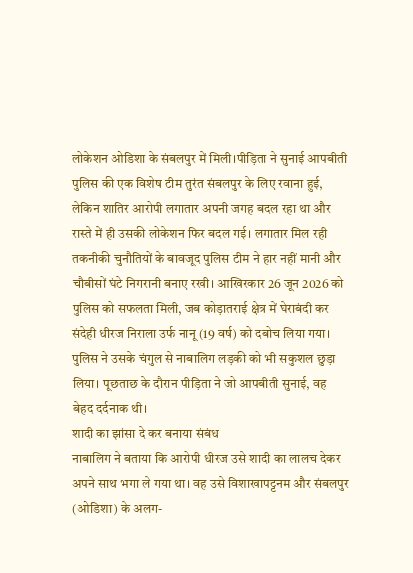लोकेशन ओडिशा के संबलपुर में मिली।पीड़िता ने सुनाई आपबीती
पुलिस की एक विशेष टीम तुरंत संबलपुर के लिए रवाना हुई, लेकिन शातिर आरोपी लगातार अपनी जगह बदल रहा था और रास्ते में ही उसकी लोकेशन फिर बदल गई। लगातार मिल रही तकनीकी चुनौतियों के बावजूद पुलिस टीम ने हार नहीं मानी और चौबीसों घंटे निगरानी बनाए रखी। आखिरकार 26 जून 2026 को पुलिस को सफलता मिली, जब कोड़ातराई क्षेत्र में घेराबंदी कर संदेही धीरज निराला उर्फ नानू (19 वर्ष) को दबोच लिया गया। पुलिस ने उसके चंगुल से नाबालिग लड़की को भी सकुशल छुड़ा लिया। पूछताछ के दौरान पीड़िता ने जो आपबीती सुनाई, वह बेहद दर्दनाक थी।
शादी का झांसा दे कर बनाया संबंध
नाबालिग ने बताया कि आरोपी धीरज उसे शादी का लालच देकर अपने साथ भगा ले गया था। वह उसे विशाखापट्टनम और संबलपुर (ओडिशा) के अलग-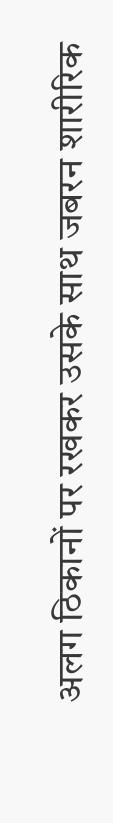अलग ठिकानों पर रखकर उसके साथ जबरन शारीरिक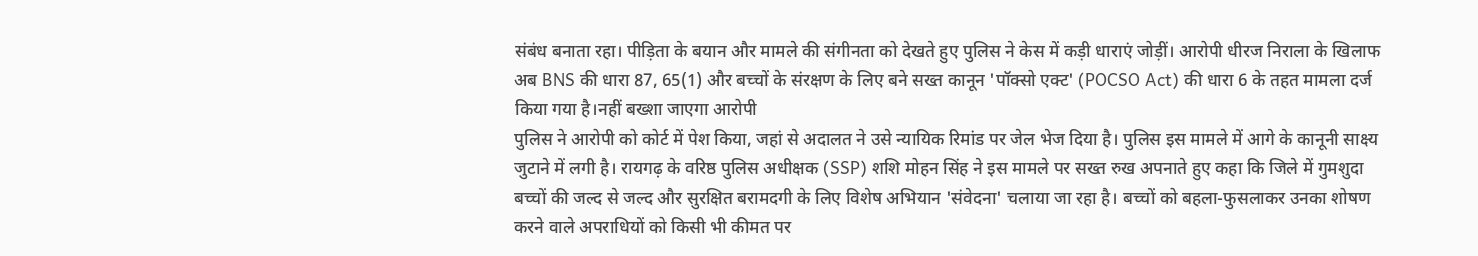संबंध बनाता रहा। पीड़िता के बयान और मामले की संगीनता को देखते हुए पुलिस ने केस में कड़ी धाराएं जोड़ीं। आरोपी धीरज निराला के खिलाफ अब BNS की धारा 87, 65(1) और बच्चों के संरक्षण के लिए बने सख्त कानून 'पॉक्सो एक्ट' (POCSO Act) की धारा 6 के तहत मामला दर्ज किया गया है।नहीं बख्शा जाएगा आरोपी
पुलिस ने आरोपी को कोर्ट में पेश किया, जहां से अदालत ने उसे न्यायिक रिमांड पर जेल भेज दिया है। पुलिस इस मामले में आगे के कानूनी साक्ष्य जुटाने में लगी है। रायगढ़ के वरिष्ठ पुलिस अधीक्षक (SSP) शशि मोहन सिंह ने इस मामले पर सख्त रुख अपनाते हुए कहा कि जिले में गुमशुदा बच्चों की जल्द से जल्द और सुरक्षित बरामदगी के लिए विशेष अभियान 'संवेदना' चलाया जा रहा है। बच्चों को बहला-फुसलाकर उनका शोषण करने वाले अपराधियों को किसी भी कीमत पर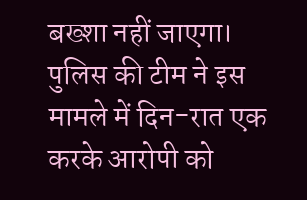बख्शा नहीं जाएगा। पुलिस की टीम ने इस मामले में दिन-रात एक करके आरोपी को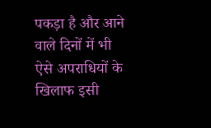पकड़ा है और आने वाले दिनों में भी ऐसे अपराधियों के खिलाफ इसी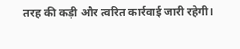तरह की कड़ी और त्वरित कार्रवाई जारी रहेगी।